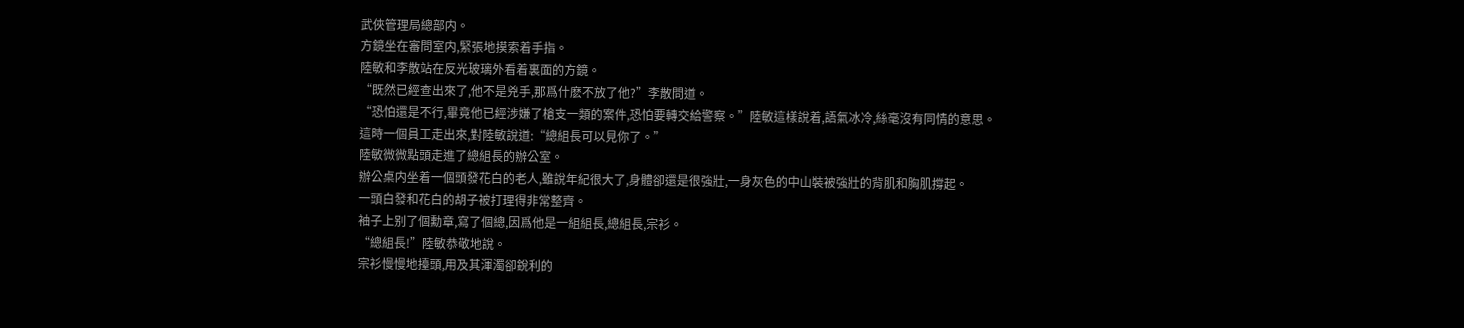武俠管理局總部内。
方鏡坐在審問室内,緊張地摸索着手指。
陸敏和李散站在反光玻璃外看着裏面的方鏡。
“既然已經查出來了,他不是兇手,那爲什麽不放了他?”李散問道。
“恐怕還是不行,畢竟他已經涉嫌了槍支一類的案件,恐怕要轉交給警察。”陸敏這樣說着,語氣冰冷,絲毫沒有同情的意思。
這時一個員工走出來,對陸敏說道:“總組長可以見你了。”
陸敏微微點頭走進了總組長的辦公室。
辦公桌内坐着一個頭發花白的老人,雖說年紀很大了,身體卻還是很強壯,一身灰色的中山裝被強壯的背肌和胸肌撐起。
一頭白發和花白的胡子被打理得非常整齊。
袖子上别了個勳章,寫了個總,因爲他是一組組長,總組長,宗衫。
“總組長!”陸敏恭敬地說。
宗衫慢慢地擡頭,用及其渾濁卻銳利的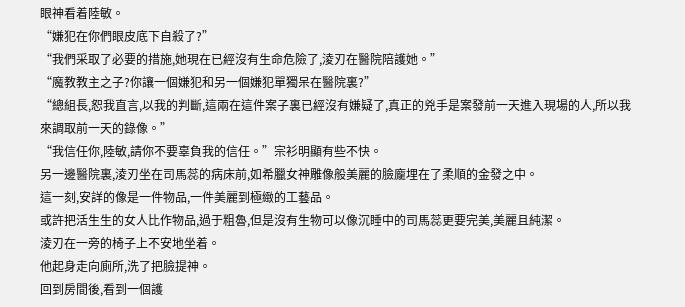眼神看着陸敏。
“嫌犯在你們眼皮底下自殺了?”
“我們采取了必要的措施,她現在已經沒有生命危險了,淩刃在醫院陪護她。”
“魔教教主之子?你讓一個嫌犯和另一個嫌犯單獨呆在醫院裏?”
“總組長,恕我直言,以我的判斷,這兩在這件案子裏已經沒有嫌疑了,真正的兇手是案發前一天進入現場的人,所以我來調取前一天的錄像。”
“我信任你,陸敏,請你不要辜負我的信任。”宗衫明顯有些不快。
另一邊醫院裏,淩刃坐在司馬蕊的病床前,如希臘女神雕像般美麗的臉龐埋在了柔順的金發之中。
這一刻,安詳的像是一件物品,一件美麗到極緻的工藝品。
或許把活生生的女人比作物品,過于粗魯,但是沒有生物可以像沉睡中的司馬蕊更要完美,美麗且純潔。
淩刃在一旁的椅子上不安地坐着。
他起身走向廁所,洗了把臉提神。
回到房間後,看到一個護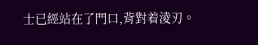士已經站在了門口,背對着淩刃。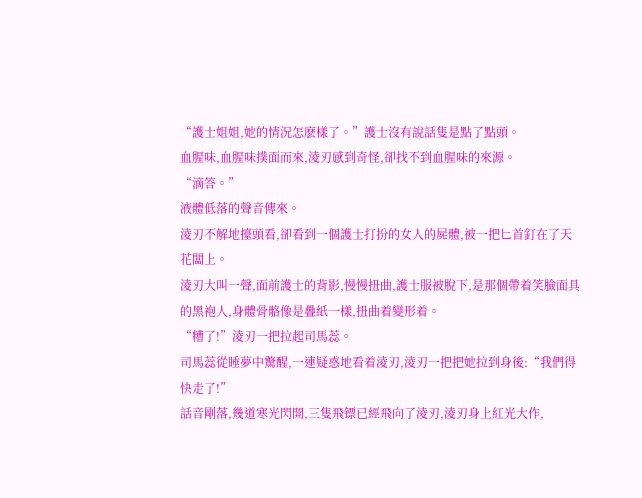“護士姐姐,她的情況怎麽樣了。”護士沒有說話隻是點了點頭。
血腥味,血腥味撲面而來,淩刃感到奇怪,卻找不到血腥味的來源。
“滴答。”
液體低落的聲音傳來。
淩刃不解地擡頭看,卻看到一個護士打扮的女人的屍體,被一把匕首釘在了天花闆上。
淩刃大叫一聲,面前護士的背影,慢慢扭曲,護士服被脫下,是那個帶着笑臉面具的黑袍人,身體骨骼像是疊紙一樣,扭曲着變形着。
“糟了!”淩刃一把拉起司馬蕊。
司馬蕊從睡夢中驚醒,一連疑惑地看着淩刃,淩刃一把把她拉到身後:“我們得快走了!”
話音剛落,幾道寒光閃開,三隻飛镖已經飛向了淩刃,淩刃身上紅光大作,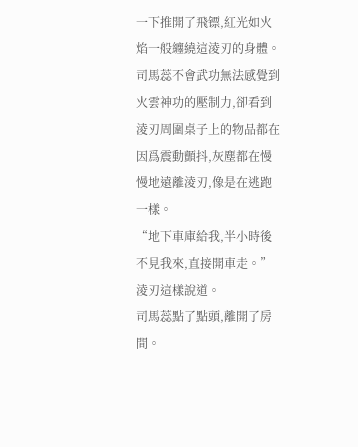一下推開了飛镖,紅光如火焰一般纏繞這淩刃的身體。
司馬蕊不會武功無法感覺到火雲神功的壓制力,卻看到淩刃周圍桌子上的物品都在因爲震動顫抖,灰塵都在慢慢地遠離淩刃,像是在逃跑一樣。
“地下車庫給我,半小時後不見我來,直接開車走。”淩刃這樣說道。
司馬蕊點了點頭,離開了房間。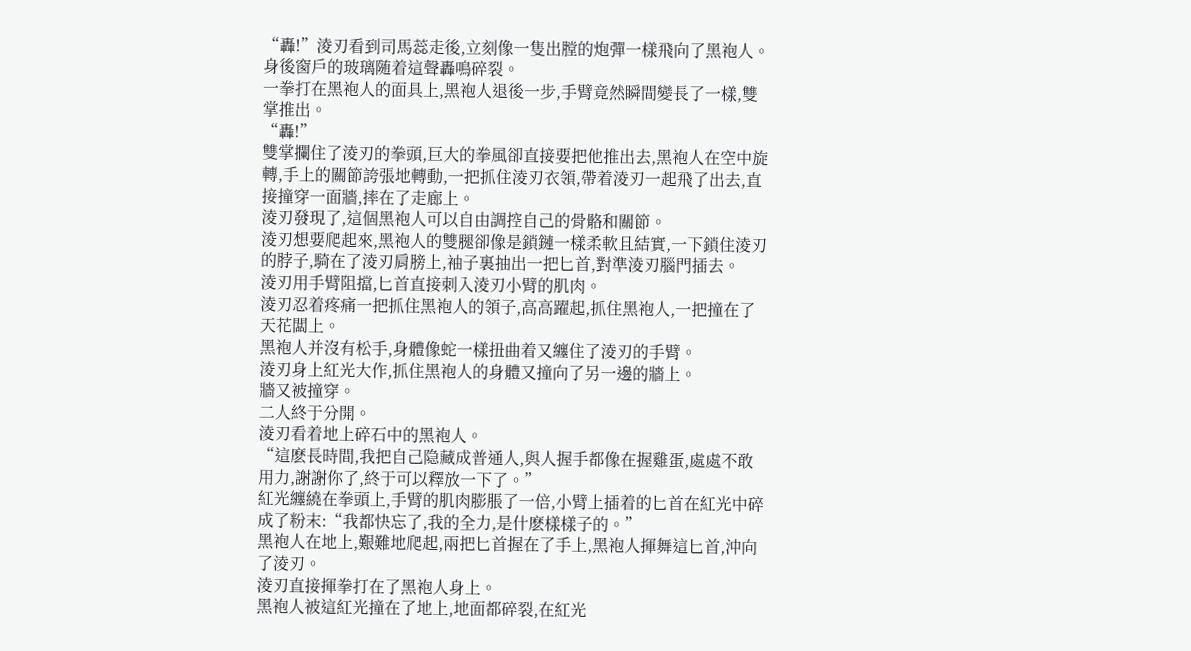“轟!”淩刃看到司馬蕊走後,立刻像一隻出膛的炮彈一樣飛向了黑袍人。
身後窗戶的玻璃随着這聲轟鳴碎裂。
一拳打在黑袍人的面具上,黑袍人退後一步,手臂竟然瞬間變長了一樣,雙掌推出。
“轟!”
雙掌攔住了淩刃的拳頭,巨大的拳風卻直接要把他推出去,黑袍人在空中旋轉,手上的關節誇張地轉動,一把抓住淩刃衣領,帶着淩刃一起飛了出去,直接撞穿一面牆,摔在了走廊上。
淩刃發現了,這個黑袍人可以自由調控自己的骨骼和關節。
淩刃想要爬起來,黑袍人的雙腿卻像是鎖鏈一樣柔軟且結實,一下鎖住淩刃的脖子,騎在了淩刃肩膀上,袖子裏抽出一把匕首,對準淩刃腦門插去。
淩刃用手臂阻擋,匕首直接刺入淩刃小臂的肌肉。
淩刃忍着疼痛一把抓住黑袍人的領子,高高躍起,抓住黑袍人,一把撞在了天花闆上。
黑袍人并沒有松手,身體像蛇一樣扭曲着又纏住了淩刃的手臂。
淩刃身上紅光大作,抓住黑袍人的身體又撞向了另一邊的牆上。
牆又被撞穿。
二人終于分開。
淩刃看着地上碎石中的黑袍人。
“這麽長時間,我把自己隐藏成普通人,與人握手都像在握雞蛋,處處不敢用力,謝謝你了,終于可以釋放一下了。”
紅光纏繞在拳頭上,手臂的肌肉膨脹了一倍,小臂上插着的匕首在紅光中碎成了粉末:“我都快忘了,我的全力,是什麽樣樣子的。”
黑袍人在地上,艱難地爬起,兩把匕首握在了手上,黑袍人揮舞這匕首,沖向了淩刃。
淩刃直接揮拳打在了黑袍人身上。
黑袍人被這紅光撞在了地上,地面都碎裂,在紅光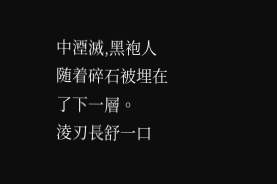中湮滅,黑袍人随着碎石被埋在了下一層。
淩刃長舒一口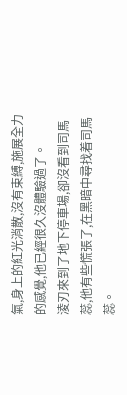氣,身上的紅光消散,沒有束縛,施展全力的感覺,他已經很久沒體驗過了。
淩刃來到了地下停車場,卻沒看到司馬蕊,他有些慌張了,在黑暗中尋找着司馬蕊。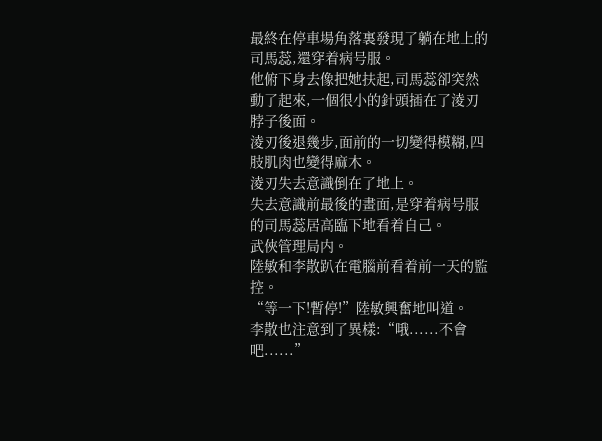最終在停車場角落裏發現了躺在地上的司馬蕊,還穿着病号服。
他俯下身去像把她扶起,司馬蕊卻突然動了起來,一個很小的針頭插在了淩刃脖子後面。
淩刃後退幾步,面前的一切變得模糊,四肢肌肉也變得麻木。
淩刃失去意識倒在了地上。
失去意識前最後的畫面,是穿着病号服的司馬蕊居高臨下地看着自己。
武俠管理局内。
陸敏和李散趴在電腦前看着前一天的監控。
“等一下!暫停!”陸敏興奮地叫道。
李散也注意到了異樣:“哦......不會吧......”